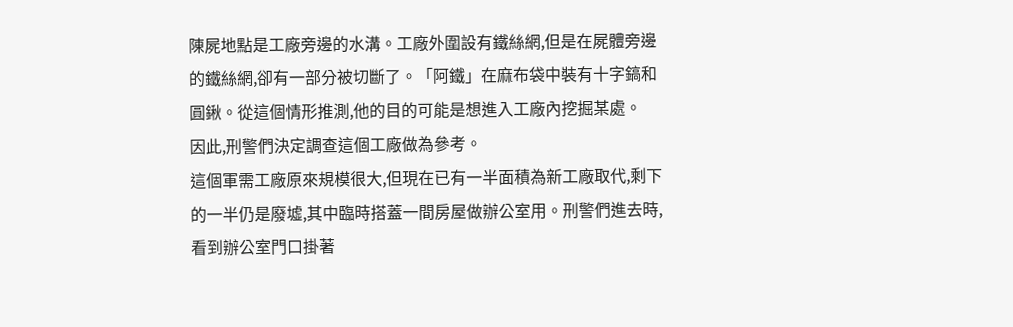陳屍地點是工廠旁邊的水溝。工廠外圍設有鐵絲網,但是在屍體旁邊的鐵絲網,卻有一部分被切斷了。「阿鐵」在麻布袋中裝有十字鎬和圓鍬。從這個情形推測,他的目的可能是想進入工廠內挖掘某處。
因此,刑警們決定調查這個工廠做為參考。
這個軍需工廠原來規模很大,但現在已有一半面積為新工廠取代,剩下的一半仍是廢墟,其中臨時搭蓋一間房屋做辦公室用。刑警們進去時,看到辦公室門口掛著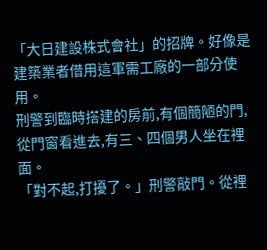「大日建設株式會社」的招牌。好像是建築業者借用這軍需工廠的一部分使用。
刑警到臨時搭建的房前,有個簡陋的門,從門窗看進去,有三、四個男人坐在裡面。
「對不起,打擾了。」刑警敲門。從裡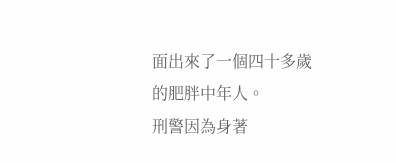面出來了一個四十多歲的肥胖中年人。
刑警因為身著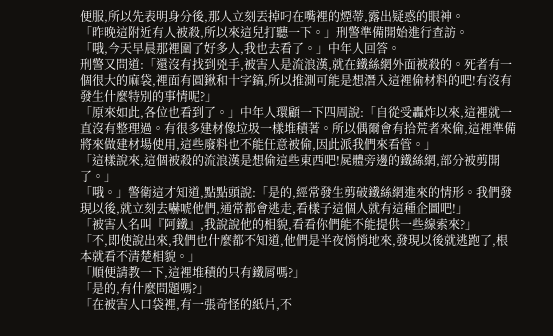便服,所以先表明身分後,那人立刻丟掉叼在嘴裡的煙蒂,露出疑惑的眼神。
「昨晚這附近有人被殺,所以來這兒打聽一下。」刑警準備開始進行查訪。
「哦,今天早晨那裡圍了好多人,我也去看了。」中年人回答。
刑警又問道:「還沒有找到兇手,被害人是流浪漢,就在鐵絲網外面被殺的。死者有一個很大的麻袋,裡面有圓鍬和十字鎬,所以推測可能是想潛入這裡偷材料的吧!有沒有發生什麼特別的事情呢?」
「原來如此,各位也看到了。」中年人環顧一下四周說:「自從受轟炸以來,這裡就一直沒有整理過。有很多建材像垃圾一樣堆積著。所以偶爾會有拾荒者來偷,這裡準備將來做建材場使用,這些廢料也不能任意被偷,因此派我們來看管。」
「這樣說來,這個被殺的流浪漢是想偷這些東西吧!屍體旁邊的鐵絲網,部分被剪開了。」
「哦。」警衛這才知道,點點頭說:「是的,經常發生剪破鐵絲網進來的情形。我們發現以後,就立刻去嚇唬他們,通常都會逃走,看樣子這個人就有這種企圖吧!」
「被害人名叫『阿鐵』,我說說他的相貌,看看你們能不能提供一些線索來?」
「不,即使說出來,我們也什麼都不知道,他們是半夜悄悄地來,發現以後就逃跑了,根本就看不清楚相貌。」
「順便請教一下,這裡堆積的只有鐵屑嗎?」
「是的,有什麼問題嗎?」
「在被害人口袋裡,有一張奇怪的紙片,不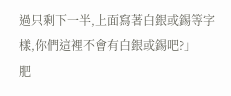過只剩下一半,上面寫著白銀或錫等字樣,你們這裡不會有白銀或錫吧?」
肥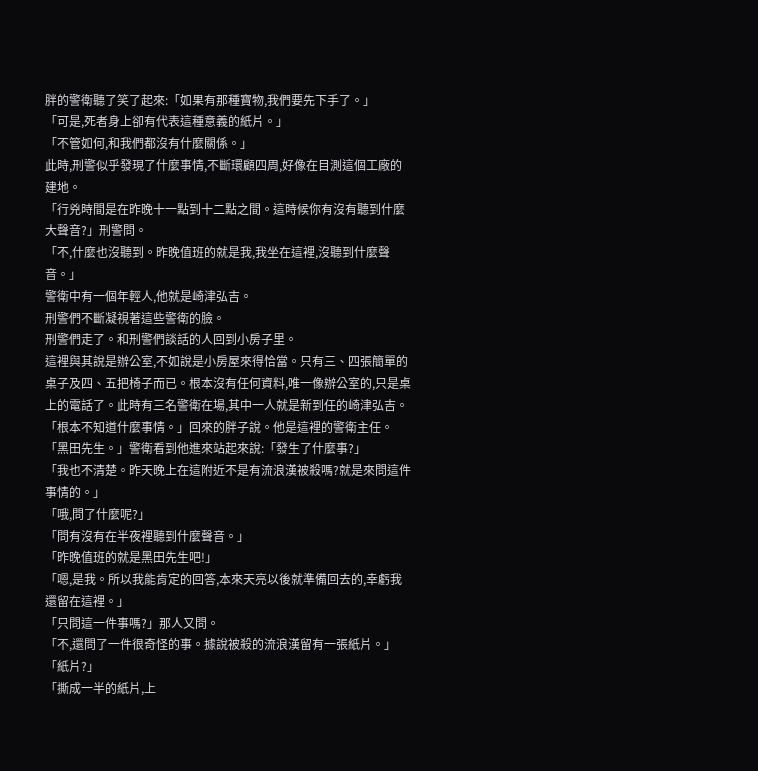胖的警衛聽了笑了起來:「如果有那種寶物,我們要先下手了。」
「可是,死者身上卻有代表這種意義的紙片。」
「不管如何,和我們都沒有什麼關係。」
此時,刑警似乎發現了什麼事情,不斷環顧四周,好像在目測這個工廠的建地。
「行兇時間是在昨晚十一點到十二點之間。這時候你有沒有聽到什麼大聲音?」刑警問。
「不,什麼也沒聽到。昨晚值班的就是我,我坐在這裡,沒聽到什麼聲音。」
警衛中有一個年輕人,他就是崎津弘吉。
刑警們不斷凝視著這些警衛的臉。
刑警們走了。和刑警們談話的人回到小房子里。
這裡與其說是辦公室,不如說是小房屋來得恰當。只有三、四張簡單的桌子及四、五把椅子而已。根本沒有任何資料,唯一像辦公室的,只是桌上的電話了。此時有三名警衛在場,其中一人就是新到任的崎津弘吉。
「根本不知道什麼事情。」回來的胖子說。他是這裡的警衛主任。
「黑田先生。」警衛看到他進來站起來說:「發生了什麼事?」
「我也不清楚。昨天晚上在這附近不是有流浪漢被殺嗎?就是來問這件事情的。」
「哦,問了什麼呢?」
「問有沒有在半夜裡聽到什麼聲音。」
「昨晚值班的就是黑田先生吧!」
「嗯,是我。所以我能肯定的回答,本來天亮以後就準備回去的,幸虧我還留在這裡。」
「只問這一件事嗎?」那人又問。
「不,還問了一件很奇怪的事。據說被殺的流浪漢留有一張紙片。」
「紙片?」
「撕成一半的紙片,上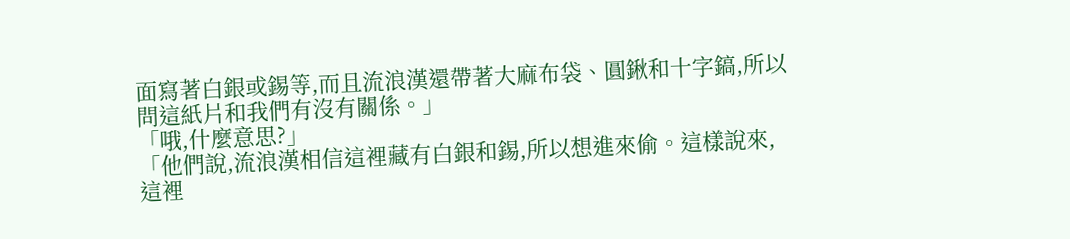面寫著白銀或錫等,而且流浪漢還帶著大麻布袋、圓鍬和十字鎬,所以問這紙片和我們有沒有關係。」
「哦,什麼意思?」
「他們說,流浪漢相信這裡藏有白銀和錫,所以想進來偷。這樣說來,這裡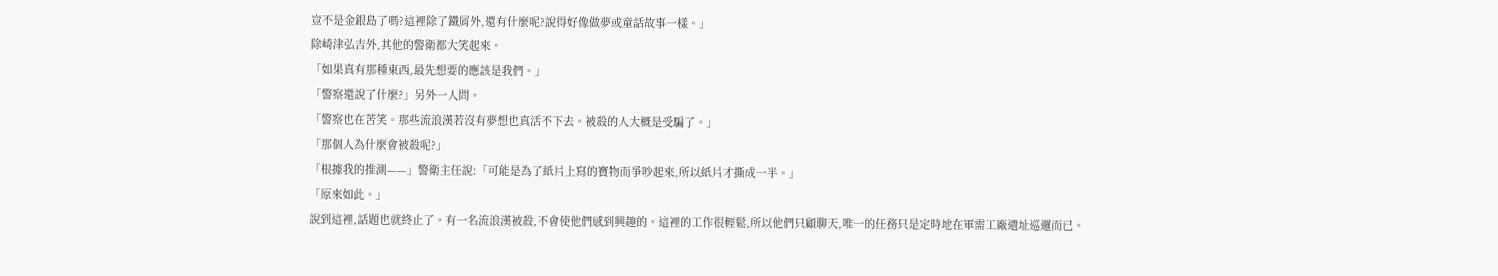豈不是金銀島了嗎?這裡除了鐵屑外,還有什麼呢?說得好像做夢或童話故事一樣。」
除崎津弘吉外,其他的警衛都大笑起來。
「如果真有那種東西,最先想要的應該是我們。」
「警察還說了什麼?」另外一人問。
「警察也在苦笑。那些流浪漢若沒有夢想也真活不下去。被殺的人大概是受騙了。」
「那個人為什麼會被殺呢?」
「根據我的推測——」警衛主任說:「可能是為了紙片上寫的寶物而爭吵起來,所以紙片才撕成一半。」
「原來如此。」
說到這裡,話題也就終止了。有一名流浪漢被殺,不會使他們感到興趣的。這裡的工作很輕鬆,所以他們只顧聊天,唯一的任務只是定時地在軍需工廠遺址巡邏而已。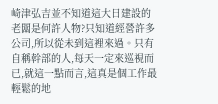崎津弘吉並不知道這大日建設的老闆是何許人物?只知道經營許多公司,所以從未到這裡來過。只有自稱幹部的人,每天一定來巡視而已,就這一點而言,這真是個工作最輕鬆的地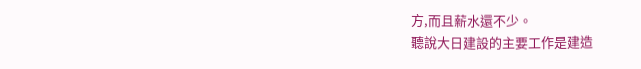方,而且薪水還不少。
聽說大日建設的主要工作是建造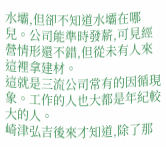水壩,但卻不知道水壩在哪兒。公司能準時發薪,可見經營情形還不錯,但從未有人來這裡拿建材。
這就是三流公司常有的因循現象。工作的人也大都是年紀較大的人。
崎津弘吉後來才知道,除了那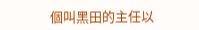個叫黑田的主任以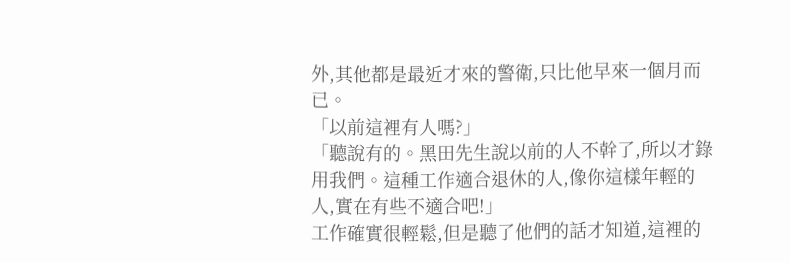外,其他都是最近才來的警衛,只比他早來一個月而已。
「以前這裡有人嗎?」
「聽說有的。黑田先生說以前的人不幹了,所以才錄用我們。這種工作適合退休的人,像你這樣年輕的人,實在有些不適合吧!」
工作確實很輕鬆,但是聽了他們的話才知道,這裡的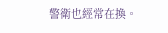警衛也經常在換。